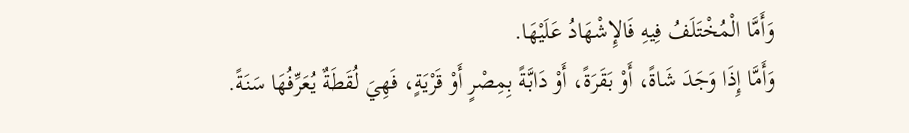وَأَمَّا الْمُخْتَلَفُ فِيهِ فَالإِشْهَادُ عَلَيْهَا.
وَأَمَّا إِذَا وَجَدَ شَاةً، أَوْ بَقَرَةً، أَوْ دَابَّةً بِمِصْرٍ أَوْ قَرْيَةٍ، فَهِيَ لُقَطَةٌ يُعَرِّفُهَا سَنَةً.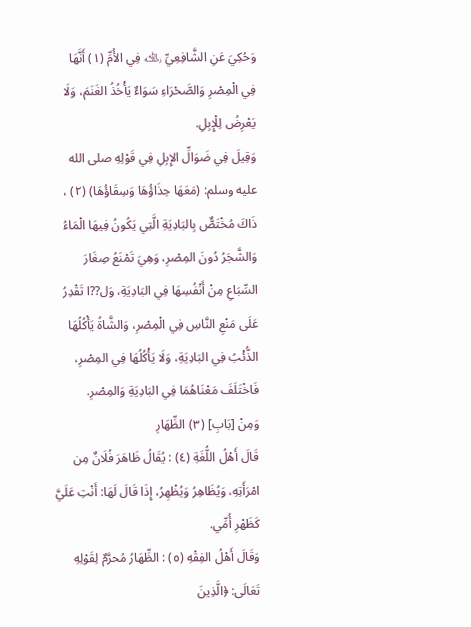وَحُكِيَ عَنِ الشَّافِعِيِّ ﵀ فِي الأُمِّ (١) أَنَّهَا فِي الْمِصْرِ وَالصَّحْرَاءِ سَوَاءٌ يَأْخُذُ الغَنَمَ، وَلَا يَعْرِضُ لِلْإِبِلِ.
وَقِيلَ فِي ضَوَالِّ الإِبِلِ فِي قَوْلِهِ صلى الله عليه وسلم: (مَعَهَا حِذَاؤُهَا وَسِقَاؤُهَا) (٢) ، ذَاكَ مُخْتَصٌّ بِالبَادِيَةِ الَّتِي يَكُونُ فِيهَا الْمَاءُ وَالشَّجَرُ دُونَ المِصْرِ، وَهِيَ تَمْنَعُ صِغَارَ السِّبَاعِ مِنْ أَنْفُسِهَا فِي البَادِيَةِ، وَل??ا تَقْدِرُ عَلَى مَنْعِ النَّاسِ فِي الْمِصْرِ، وَالشَّاةُ يَأْكُلُهَا الذُّئْبُ فِي البَادِيَةِ، وَلَا يَأْكُلُهَا فِي المِصْرِ، فَاخْتَلَفَ مَعْنَاهُمَا فِي البَادِيَةِ وَالمِصْرِ.
وَمِنْ [بَابِ] (٣) الظِّهَارِ
قَالَ أَهْلُ اللُّغَةِ (٤) : يُقَالُ ظَاهَرَ فُلَانٌ مِن امْرَأَتِهِ، وَيُظَاهِرُ وَيُظْهِرُ، إِذَا قَالَ لَهَا: أَنْتِ عَلَيَّ كَظَهْرِ أُمِّي.
وَقَالَ أَهْلُ الفِقْهِ (٥) : الظِّهَارُ مُحرَّمٌ لِقَوْلِهِ تَعَالَى: ﴿الَّذِينَ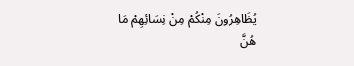يُظَاهِرُونَ مِنْكُمْ مِنْ نِسَائِهِمْ مَا هُنَّ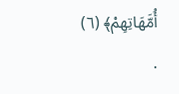أُمَّهَاتِهِمْ﴾ (٦) .